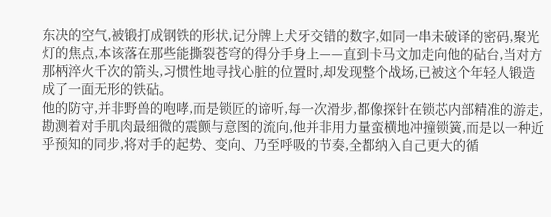东决的空气,被锻打成钢铁的形状,记分牌上犬牙交错的数字,如同一串未破译的密码,聚光灯的焦点,本该落在那些能撕裂苍穹的得分手身上——直到卡马文加走向他的砧台,当对方那柄淬火千次的箭头,习惯性地寻找心脏的位置时,却发现整个战场,已被这个年轻人锻造成了一面无形的铁砧。
他的防守,并非野兽的咆哮,而是锁匠的谛听,每一次滑步,都像探针在锁芯内部精准的游走,勘测着对手肌肉最细微的震颤与意图的流向,他并非用力量蛮横地冲撞锁簧,而是以一种近乎预知的同步,将对手的起势、变向、乃至呼吸的节奏,全都纳入自己更大的循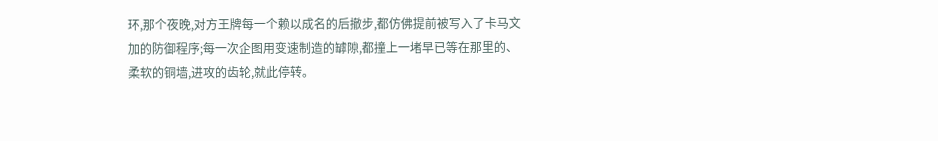环,那个夜晚,对方王牌每一个赖以成名的后撤步,都仿佛提前被写入了卡马文加的防御程序;每一次企图用变速制造的罅隙,都撞上一堵早已等在那里的、柔软的铜墙,进攻的齿轮,就此停转。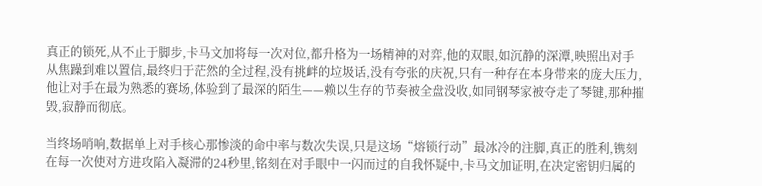真正的锁死,从不止于脚步,卡马文加将每一次对位,都升格为一场精神的对弈,他的双眼,如沉静的深潭,映照出对手从焦躁到难以置信,最终归于茫然的全过程,没有挑衅的垃圾话,没有夸张的庆祝,只有一种存在本身带来的庞大压力,他让对手在最为熟悉的赛场,体验到了最深的陌生——赖以生存的节奏被全盘没收,如同钢琴家被夺走了琴键,那种摧毁,寂静而彻底。

当终场哨响,数据单上对手核心那惨淡的命中率与数次失误,只是这场“熔锁行动”最冰冷的注脚,真正的胜利,镌刻在每一次使对方进攻陷入凝滞的24秒里,铭刻在对手眼中一闪而过的自我怀疑中,卡马文加证明,在决定密钥归属的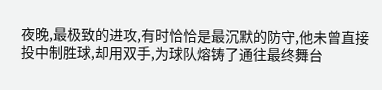夜晚,最极致的进攻,有时恰恰是最沉默的防守,他未曾直接投中制胜球,却用双手,为球队熔铸了通往最终舞台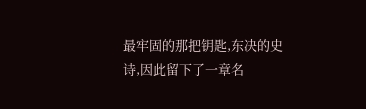最牢固的那把钥匙,东决的史诗,因此留下了一章名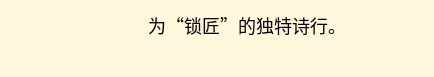为“锁匠”的独特诗行。